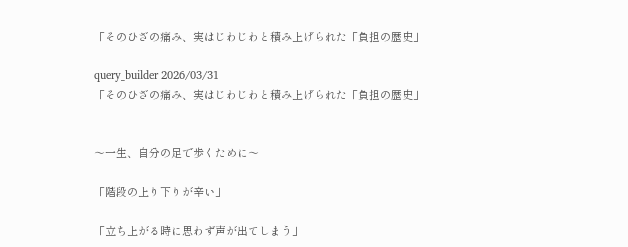「そのひざの痛み、実はじわじわと積み上げられた「負担の歴史」

query_builder 2026/03/31
「そのひざの痛み、実はじわじわと積み上げられた「負担の歴史」


〜一生、自分の足で歩くために〜

「階段の上り下りが辛い」

「立ち上がる時に思わず声が出てしまう」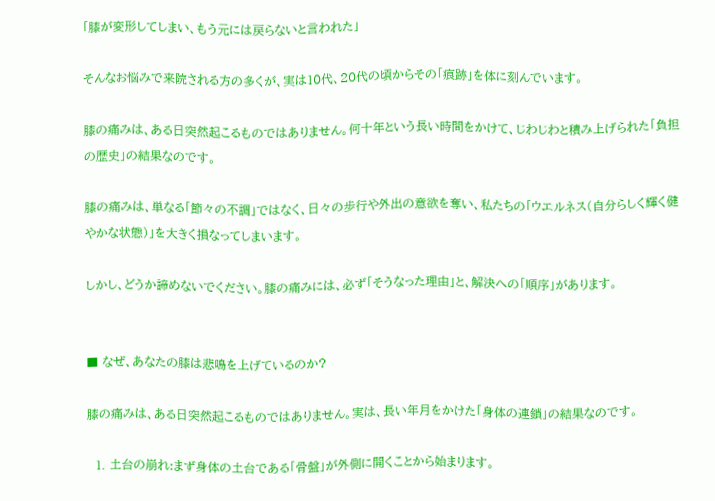「膝が変形してしまい、もう元には戻らないと言われた」

そんなお悩みで来院される方の多くが、実は10代、20代の頃からその「痕跡」を体に刻んでいます。

膝の痛みは、ある日突然起こるものではありません。何十年という長い時間をかけて、じわじわと積み上げられた「負担の歴史」の結果なのです。

膝の痛みは、単なる「節々の不調」ではなく、日々の歩行や外出の意欲を奪い、私たちの「ウエルネス(自分らしく輝く健やかな状態)」を大きく損なってしまいます。

しかし、どうか諦めないでください。膝の痛みには、必ず「そうなった理由」と、解決への「順序」があります。


■ なぜ、あなたの膝は悲鳴を上げているのか?

膝の痛みは、ある日突然起こるものではありません。実は、長い年月をかけた「身体の連鎖」の結果なのです。

  1. 土台の崩れ:まず身体の土台である「骨盤」が外側に開くことから始まります。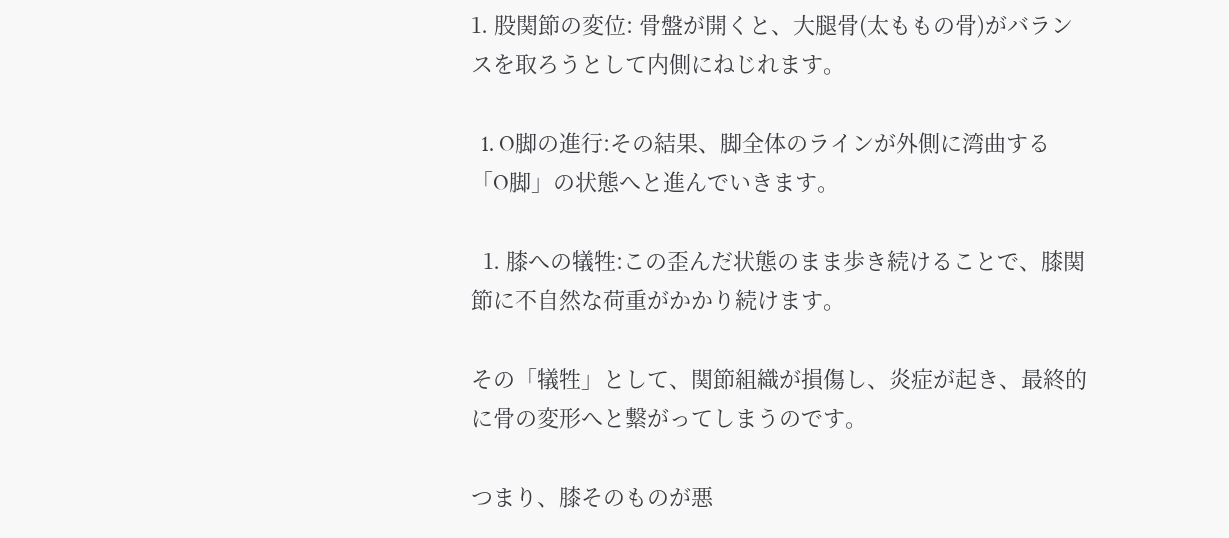1. 股関節の変位: 骨盤が開くと、大腿骨(太ももの骨)がバランスを取ろうとして内側にねじれます。

  1. O脚の進行:その結果、脚全体のラインが外側に湾曲する「O脚」の状態へと進んでいきます。

  1. 膝への犠牲:この歪んだ状態のまま歩き続けることで、膝関節に不自然な荷重がかかり続けます。

その「犠牲」として、関節組織が損傷し、炎症が起き、最終的に骨の変形へと繋がってしまうのです。

つまり、膝そのものが悪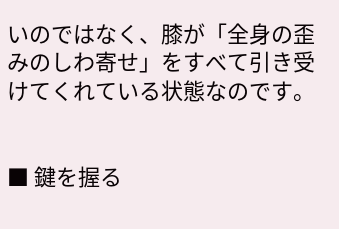いのではなく、膝が「全身の歪みのしわ寄せ」をすべて引き受けてくれている状態なのです。


■ 鍵を握る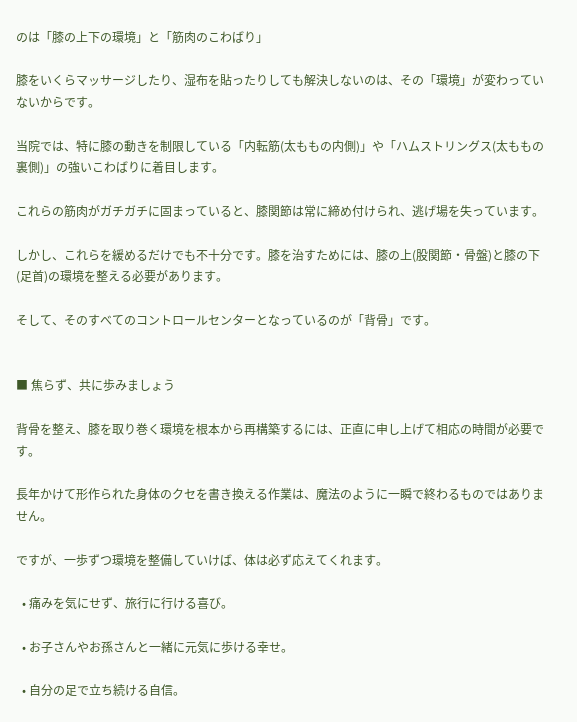のは「膝の上下の環境」と「筋肉のこわばり」

膝をいくらマッサージしたり、湿布を貼ったりしても解決しないのは、その「環境」が変わっていないからです。

当院では、特に膝の動きを制限している「内転筋(太ももの内側)」や「ハムストリングス(太ももの裏側)」の強いこわばりに着目します。

これらの筋肉がガチガチに固まっていると、膝関節は常に締め付けられ、逃げ場を失っています。

しかし、これらを緩めるだけでも不十分です。膝を治すためには、膝の上(股関節・骨盤)と膝の下(足首)の環境を整える必要があります。

そして、そのすべてのコントロールセンターとなっているのが「背骨」です。


■ 焦らず、共に歩みましょう

背骨を整え、膝を取り巻く環境を根本から再構築するには、正直に申し上げて相応の時間が必要です。

長年かけて形作られた身体のクセを書き換える作業は、魔法のように一瞬で終わるものではありません。

ですが、一歩ずつ環境を整備していけば、体は必ず応えてくれます。

  • 痛みを気にせず、旅行に行ける喜び。

  • お子さんやお孫さんと一緒に元気に歩ける幸せ。

  • 自分の足で立ち続ける自信。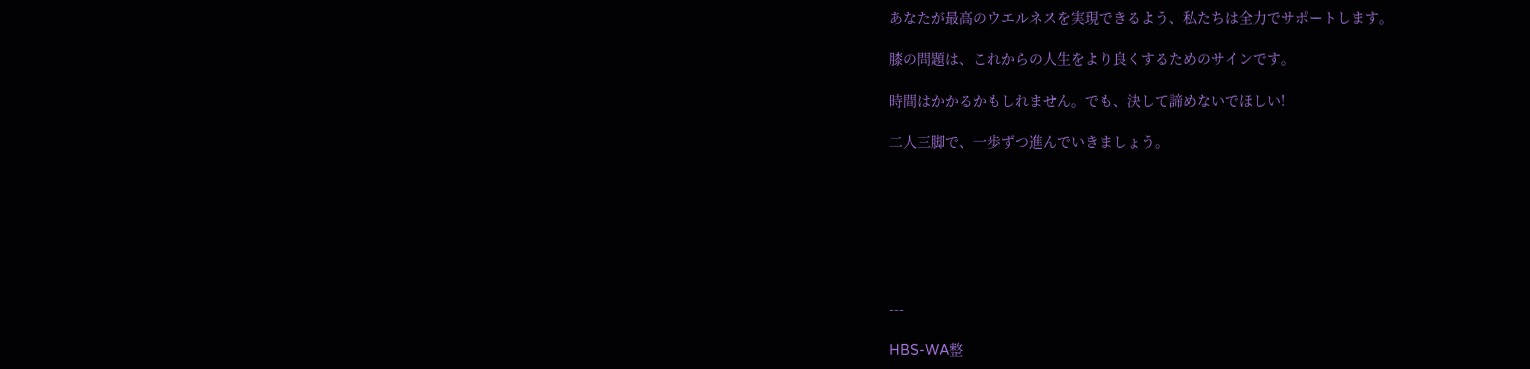あなたが最高のウエルネスを実現できるよう、私たちは全力でサポートします。

膝の問題は、これからの人生をより良くするためのサインです。

時間はかかるかもしれません。でも、決して諦めないでほしい!

二人三脚で、一歩ずつ進んでいきましょう。







---

HBS-WA整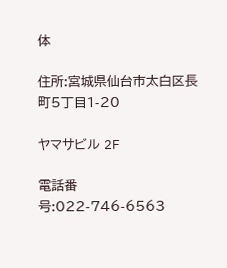体

住所:宮城県仙台市太白区長町5丁目1-20

ヤマサビル 2F

電話番号:022-746-6563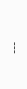---